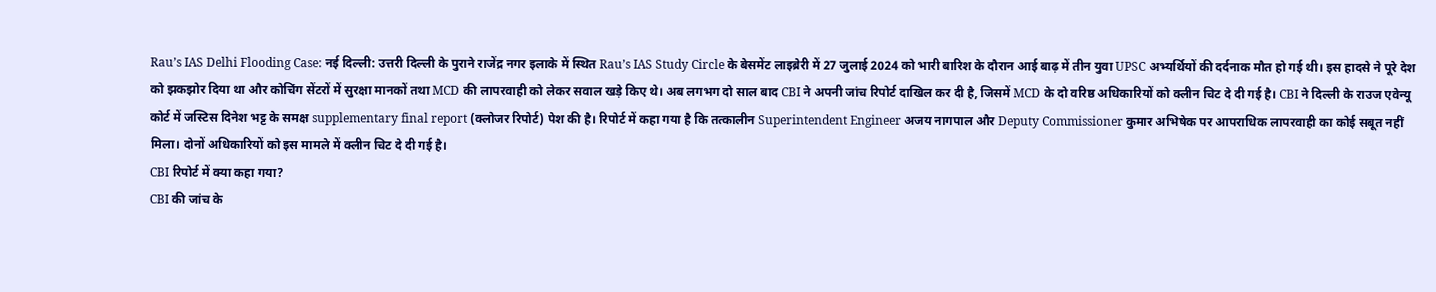Rau’s IAS Delhi Flooding Case: नई दिल्ली: उत्तरी दिल्ली के पुराने राजेंद्र नगर इलाके में स्थित Rau’s IAS Study Circle के बेसमेंट लाइब्रेरी में 27 जुलाई 2024 को भारी बारिश के दौरान आई बाढ़ में तीन युवा UPSC अभ्यर्थियों की दर्दनाक मौत हो गई थी। इस हादसे ने पूरे देश को झकझोर दिया था और कोचिंग सेंटरों में सुरक्षा मानकों तथा MCD की लापरवाही को लेकर सवाल खड़े किए थे। अब लगभग दो साल बाद CBI ने अपनी जांच रिपोर्ट दाखिल कर दी है, जिसमें MCD के दो वरिष्ठ अधिकारियों को क्लीन चिट दे दी गई है। CBI ने दिल्ली के राउज एवेन्यू कोर्ट में जस्टिस दिनेश भट्ट के समक्ष supplementary final report (क्लोजर रिपोर्ट) पेश की है। रिपोर्ट में कहा गया है कि तत्कालीन Superintendent Engineer अजय नागपाल और Deputy Commissioner कुमार अभिषेक पर आपराधिक लापरवाही का कोई सबूत नहीं मिला। दोनों अधिकारियों को इस मामले में क्लीन चिट दे दी गई है।
CBI रिपोर्ट में क्या कहा गया?
CBI की जांच के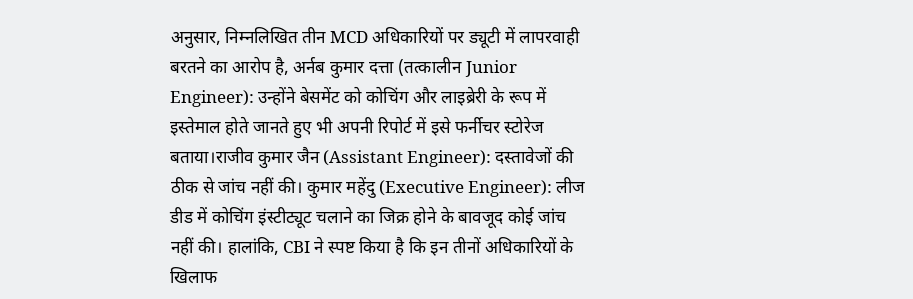अनुसार, निम्नलिखित तीन MCD अधिकारियों पर ड्यूटी में लापरवाही बरतने का आरोप है, अर्नब कुमार दत्ता (तत्कालीन Junior Engineer): उन्होंने बेसमेंट को कोचिंग और लाइब्रेरी के रूप में इस्तेमाल होते जानते हुए भी अपनी रिपोर्ट में इसे फर्नीचर स्टोरेज बताया।राजीव कुमार जैन (Assistant Engineer): दस्तावेजों की ठीक से जांच नहीं की। कुमार महेंदु (Executive Engineer): लीज डीड में कोचिंग इंस्टीट्यूट चलाने का जिक्र होने के बावजूद कोई जांच नहीं की। हालांकि, CBI ने स्पष्ट किया है कि इन तीनों अधिकारियों के खिलाफ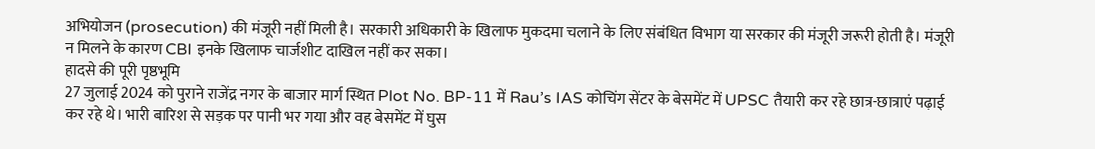अभियोजन (prosecution) की मंजूरी नहीं मिली है। सरकारी अधिकारी के खिलाफ मुकदमा चलाने के लिए संबंधित विभाग या सरकार की मंजूरी जरूरी होती है। मंजूरी न मिलने के कारण CBI इनके खिलाफ चार्जशीट दाखिल नहीं कर सका।
हादसे की पूरी पृष्ठभूमि
27 जुलाई 2024 को पुराने राजेंद्र नगर के बाजार मार्ग स्थित Plot No. BP-11 में Rau’s IAS कोचिंग सेंटर के बेसमेंट में UPSC तैयारी कर रहे छात्र-छात्राएं पढ़ाई कर रहे थे। भारी बारिश से सड़क पर पानी भर गया और वह बेसमेंट में घुस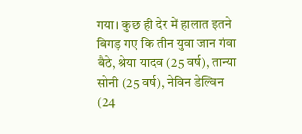गया। कुछ ही देर में हालात इतने बिगड़ गए कि तीन युवा जान गंवा बैठे, श्रेया यादव (25 वर्ष), तान्या सोनी (25 वर्ष), नेविन डेल्विन (24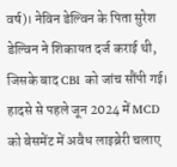वर्ष)। नेविन डेल्विन के पिता सुरेश डेल्विन ने शिकायत दर्ज कराई थी, जिसके बाद CBI को जांच सौंपी गई। हादसे से पहले जून 2024 में MCD को बेसमेंट में अवैध लाइब्रेरी चलाए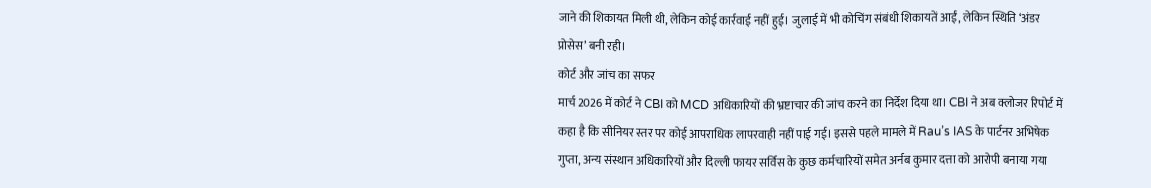जाने की शिकायत मिली थी, लेकिन कोई कार्रवाई नहीं हुई। जुलाई में भी कोचिंग संबंधी शिकायतें आईं, लेकिन स्थिति ‘अंडर प्रोसेस’ बनी रही।
कोर्ट और जांच का सफर
मार्च 2026 में कोर्ट ने CBI को MCD अधिकारियों की भ्रष्टाचार की जांच करने का निर्देश दिया था। CBI ने अब क्लोजर रिपोर्ट में कहा है कि सीनियर स्तर पर कोई आपराधिक लापरवाही नहीं पाई गई। इससे पहले मामले में Rau’s IAS के पार्टनर अभिषेक गुप्ता, अन्य संस्थान अधिकारियों और दिल्ली फायर सर्विस के कुछ कर्मचारियों समेत अर्नब कुमार दत्ता को आरोपी बनाया गया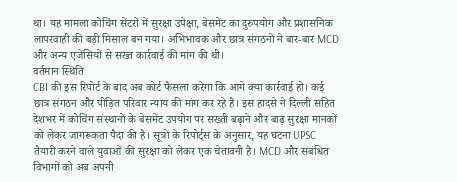था। यह मामला कोचिंग सेंटरों में सुरक्षा उपेक्षा, बेसमेंट का दुरुपयोग और प्रशासनिक लापरवाही की बड़ी मिसाल बन गया। अभिभावक और छात्र संगठनों ने बार-बार MCD और अन्य एजेंसियों से सख्त कार्रवाई की मांग की थी।
वर्तमान स्थिति
CBI की इस रिपोर्ट के बाद अब कोर्ट फैसला करेगा कि आगे क्या कार्रवाई हो। कई छात्र संगठन और पीड़ित परिवार न्याय की मांग कर रहे हैं। इस हादसे ने दिल्ली सहित देशभर में कोचिंग संस्थानों के बेसमेंट उपयोग पर सख्ती बढ़ाने और बाढ़ सुरक्षा मानकों को लेकर जागरूकता पैदा की है। सूत्रों के रिपोर्ट्स के अनुसार, यह घटना UPSC तैयारी करने वाले युवाओं की सुरक्षा को लेकर एक चेतावनी है। MCD और संबंधित विभागों को अब अपनी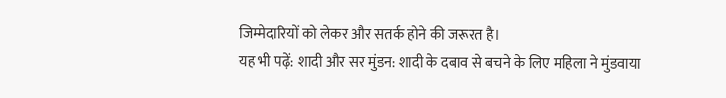जिम्मेदारियों को लेकर और सतर्क होने की जरूरत है।
यह भी पढ़ें: शादी और सर मुंडन: शादी के दबाव से बचने के लिए महिला ने मुंडवाया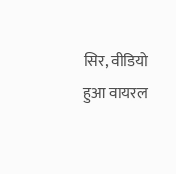सिर, वीडियो हुआ वायरल